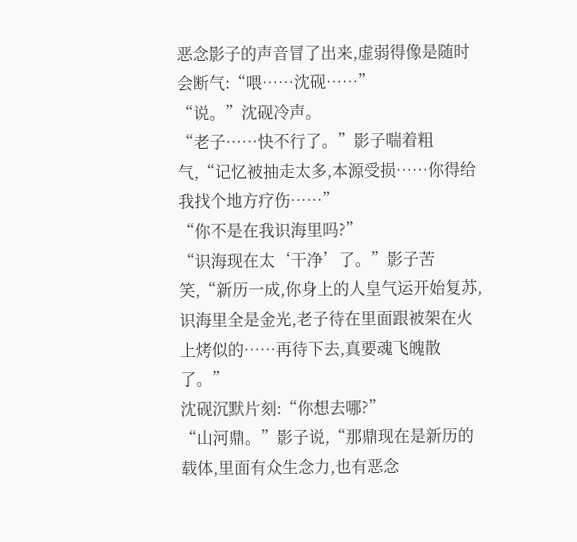恶念影子的声音冒了出来,虚弱得像是随时会断气:“喂……沈砚……”
“说。”沈砚冷声。
“老子……快不行了。”影子喘着粗气,“记忆被抽走太多,本源受损……你得给我找个地方疗伤……”
“你不是在我识海里吗?”
“识海现在太‘干净’了。”影子苦笑,“新历一成,你身上的人皇气运开始复苏,识海里全是金光,老子待在里面跟被架在火上烤似的……再待下去,真要魂飞魄散了。”
沈砚沉默片刻:“你想去哪?”
“山河鼎。”影子说,“那鼎现在是新历的载体,里面有众生念力,也有恶念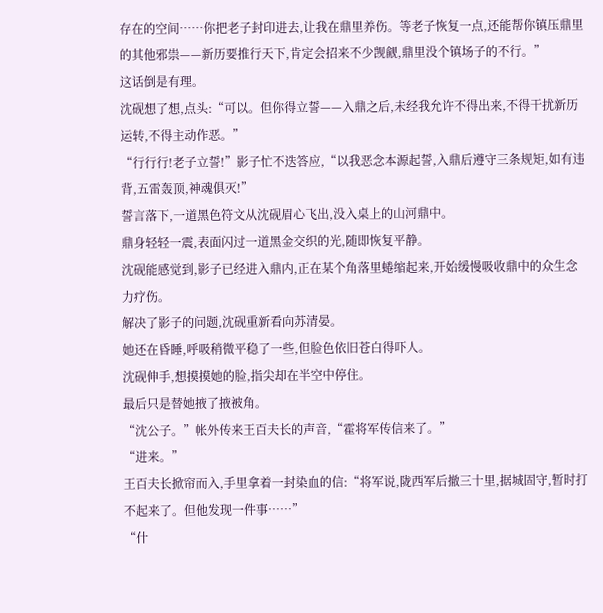存在的空间……你把老子封印进去,让我在鼎里养伤。等老子恢复一点,还能帮你镇压鼎里的其他邪祟——新历要推行天下,肯定会招来不少觊觎,鼎里没个镇场子的不行。”
这话倒是有理。
沈砚想了想,点头:“可以。但你得立誓——入鼎之后,未经我允许不得出来,不得干扰新历运转,不得主动作恶。”
“行行行!老子立誓!”影子忙不迭答应,“以我恶念本源起誓,入鼎后遵守三条规矩,如有违背,五雷轰顶,神魂俱灭!”
誓言落下,一道黑色符文从沈砚眉心飞出,没入桌上的山河鼎中。
鼎身轻轻一震,表面闪过一道黑金交织的光,随即恢复平静。
沈砚能感觉到,影子已经进入鼎内,正在某个角落里蜷缩起来,开始缓慢吸收鼎中的众生念力疗伤。
解决了影子的问题,沈砚重新看向苏清晏。
她还在昏睡,呼吸稍微平稳了一些,但脸色依旧苍白得吓人。
沈砚伸手,想摸摸她的脸,指尖却在半空中停住。
最后只是替她掖了掖被角。
“沈公子。”帐外传来王百夫长的声音,“霍将军传信来了。”
“进来。”
王百夫长掀帘而入,手里拿着一封染血的信:“将军说,陇西军后撤三十里,据城固守,暂时打不起来了。但他发现一件事……”
“什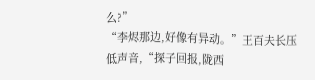么?”
“李烬那边,好像有异动。”王百夫长压低声音,“探子回报,陇西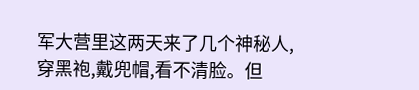军大营里这两天来了几个神秘人,穿黑袍,戴兜帽,看不清脸。但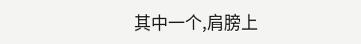其中一个,肩膀上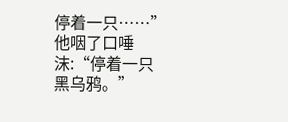停着一只……”
他咽了口唾沫:“停着一只黑乌鸦。”